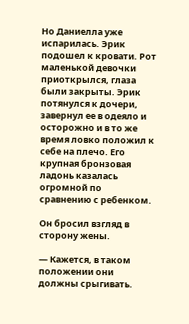Но Даниелла уже испарилась. Эрик подошел к кровати. Рот маленькой девочки приоткрылся, глаза были закрыты. Эрик потянулся к дочери, завернул ее в одеяло и осторожно и в то же время ловко положил к себе на плечо. Его крупная бронзовая ладонь казалась огромной по сравнению с ребенком.

Он бросил взгляд в сторону жены.

— Кажется, в таком положении они должны срыгивать.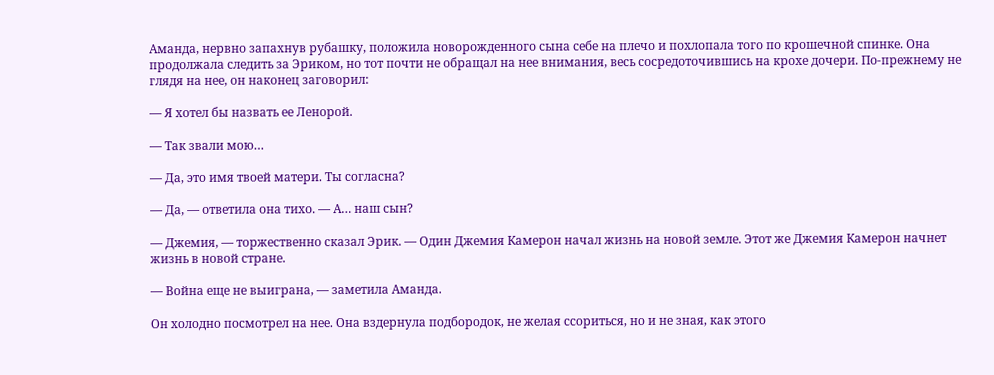Аманда, нервно запахнув рубашку, положила новорожденного сына себе на плечо и похлопала того по крошечной спинке. Она продолжала следить за Эриком, но тот почти не обращал на нее внимания, весь сосредоточившись на крохе дочери. По-прежнему не глядя на нее, он наконец заговорил:

— Я хотел бы назвать ее Ленорой.

— Так звали мою…

— Да, это имя твоей матери. Ты согласна?

— Да, — ответила она тихо. — А… наш сын?

— Джемия, — торжественно сказал Эрик. — Один Джемия Камерон начал жизнь на новой земле. Этот же Джемия Камерон начнет жизнь в новой стране.

— Война еще не выиграна, — заметила Аманда.

Он холодно посмотрел на нее. Она вздернула подбородок, не желая ссориться, но и не зная, как этого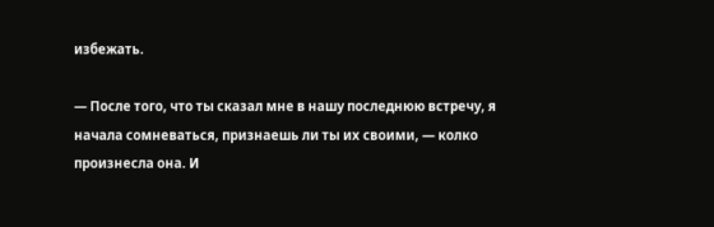избежать.

— После того, что ты сказал мне в нашу последнюю встречу, я начала сомневаться, признаешь ли ты их своими, — колко произнесла она. И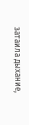затаила дыхание,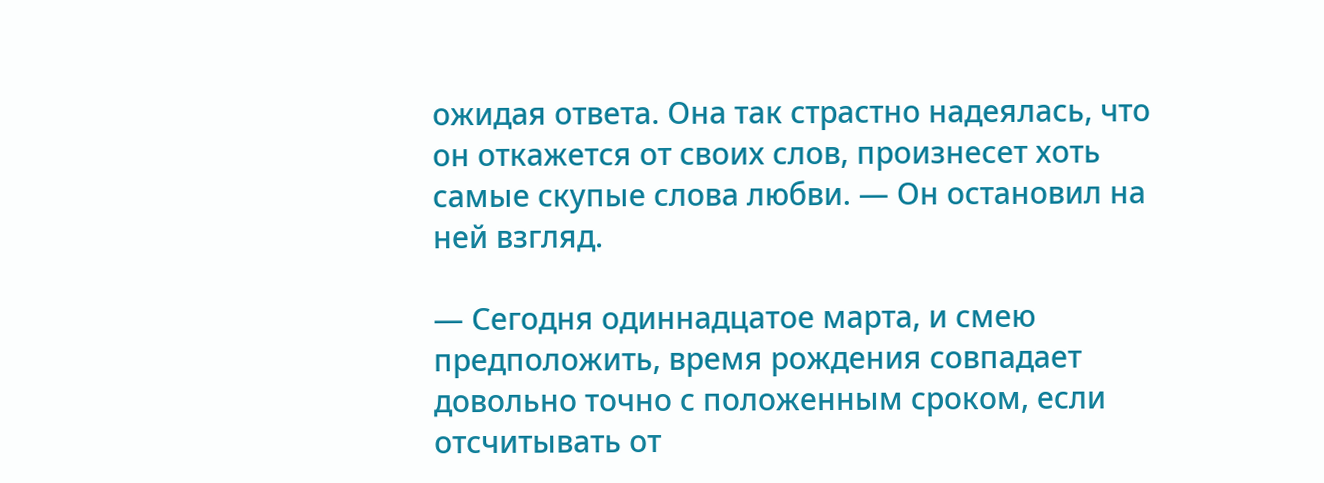ожидая ответа. Она так страстно надеялась, что он откажется от своих слов, произнесет хоть самые скупые слова любви. — Он остановил на ней взгляд.

— Сегодня одиннадцатое марта, и смею предположить, время рождения совпадает довольно точно с положенным сроком, если отсчитывать от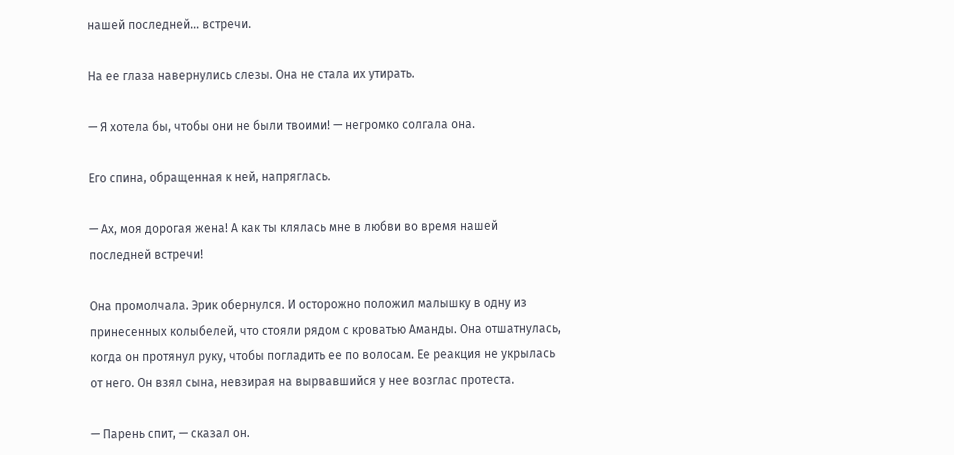нашей последней… встречи.

На ее глаза навернулись слезы. Она не стала их утирать.

— Я хотела бы, чтобы они не были твоими! — негромко солгала она.

Его спина, обращенная к ней, напряглась.

— Ах, моя дорогая жена! А как ты клялась мне в любви во время нашей последней встречи!

Она промолчала. Эрик обернулся. И осторожно положил малышку в одну из принесенных колыбелей, что стояли рядом с кроватью Аманды. Она отшатнулась, когда он протянул руку, чтобы погладить ее по волосам. Ее реакция не укрылась от него. Он взял сына, невзирая на вырвавшийся у нее возглас протеста.

— Парень спит, — сказал он.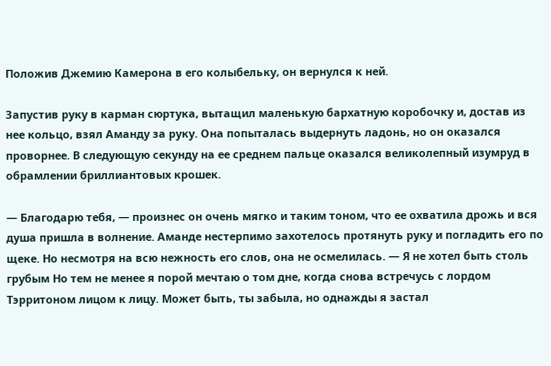Положив Джемию Камерона в его колыбельку, он вернулся к ней.

Запустив руку в карман сюртука, вытащил маленькую бархатную коробочку и, достав из нее кольцо, взял Аманду за руку. Она попыталась выдернуть ладонь, но он оказался проворнее. В следующую секунду на ее среднем пальце оказался великолепный изумруд в обрамлении бриллиантовых крошек.

— Благодарю тебя, — произнес он очень мягко и таким тоном, что ее охватила дрожь и вся душа пришла в волнение. Аманде нестерпимо захотелось протянуть руку и погладить его по щеке. Но несмотря на всю нежность его слов, она не осмелилась. — Я не хотел быть столь грубым Но тем не менее я порой мечтаю о том дне, когда снова встречусь с лордом Тэрритоном лицом к лицу. Может быть, ты забыла, но однажды я застал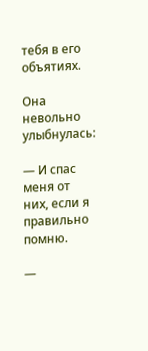тебя в его объятиях.

Она невольно улыбнулась:

— И спас меня от них, если я правильно помню.

—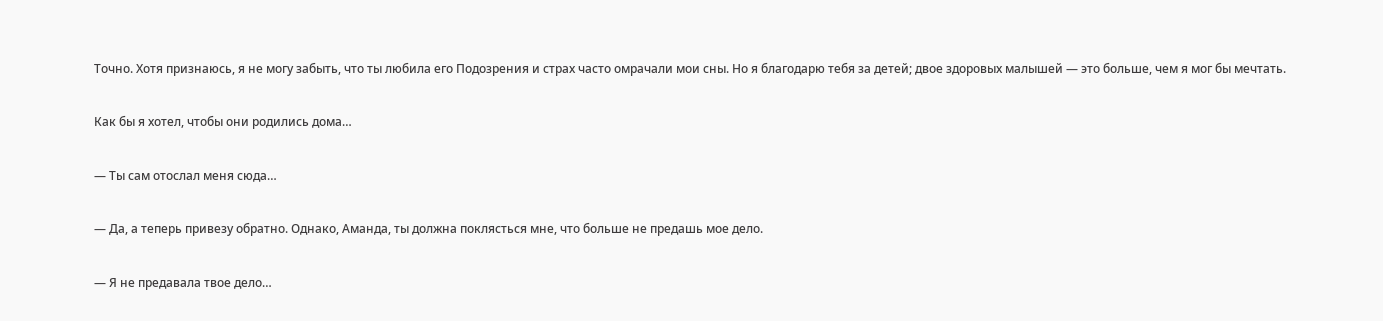Точно. Хотя признаюсь, я не могу забыть, что ты любила его Подозрения и страх часто омрачали мои сны. Но я благодарю тебя за детей; двое здоровых малышей — это больше, чем я мог бы мечтать.

Как бы я хотел, чтобы они родились дома…

— Ты сам отослал меня сюда…

— Да, а теперь привезу обратно. Однако, Аманда, ты должна поклясться мне, что больше не предашь мое дело.

— Я не предавала твое дело…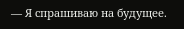— Я спрашиваю на будущее.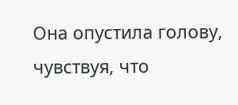Она опустила голову, чувствуя, что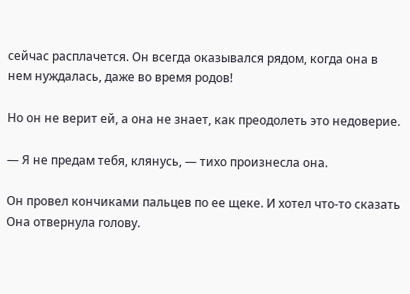сейчас расплачется. Он всегда оказывался рядом, когда она в нем нуждалась, даже во время родов!

Но он не верит ей, а она не знает, как преодолеть это недоверие.

— Я не предам тебя, клянусь, — тихо произнесла она.

Он провел кончиками пальцев по ее щеке. И хотел что-то сказать Она отвернула голову.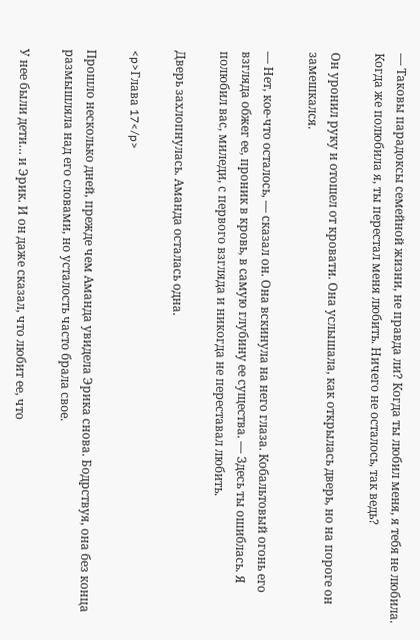— Таковы парадоксы семейной жизни, не правда ли? Когда ты любил меня, я тебя не любила. Когда же полюбила я, ты перестал меня любить. Ничего не осталось, так ведь?

Он уронил руку и отошел от кровати. Она услышала, как открылась дверь, но на пороге он замешкался.

— Нет, кое-что осталось, — сказал он. Она вскинула на него глаза. Кобальтовый огонь его взгляда обжег ее, проник в кровь, в самую глубину ее существа. — Здесь ты ошиблась. Я полюбил вас, миледи, с первого взгляда и никогда не переставал любить.

Дверь захлопнулась. Аманда осталась одна.

<p>Глава 17</p>

Прошло несколько дней, прежде чем Аманда увидела Эрика снова. Бодрствуя, она без конца размышляла над его словами, но усталость часто брала свое.

У нее были дети… и Эрик. И он даже сказал, что любит ее, что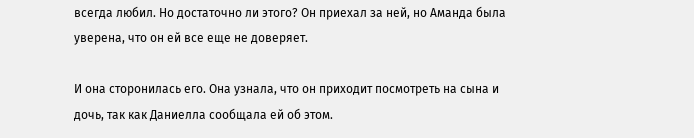всегда любил. Но достаточно ли этого? Он приехал за ней, но Аманда была уверена, что он ей все еще не доверяет.

И она сторонилась его. Она узнала, что он приходит посмотреть на сына и дочь, так как Даниелла сообщала ей об этом.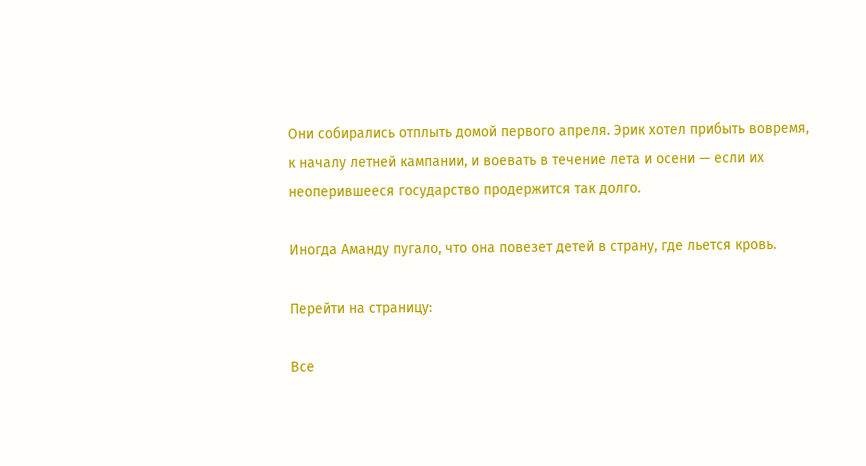Они собирались отплыть домой первого апреля. Эрик хотел прибыть вовремя, к началу летней кампании, и воевать в течение лета и осени — если их неоперившееся государство продержится так долго.

Иногда Аманду пугало, что она повезет детей в страну, где льется кровь.

Перейти на страницу:

Все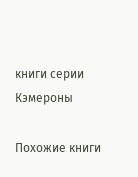книги серии Кэмероны

Похожие книги